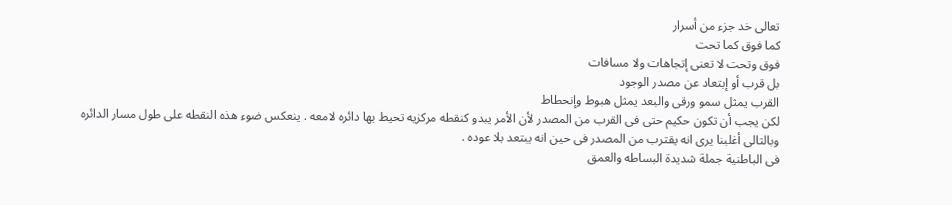تعالى خد جزء من أسرار
كما فوق كما تحت
فوق وتحت لا تعنى إتجاهات ولا مسافات
بل قرب أو إبتعاد عن مصدر الوجود
القرب يمثل سمو ورقى والبعد يمثل هبوط وإنحطاط
لكن يجب أن تكون حكيم حتى فى القرب من المصدر لأن الأمر يبدو كنقطه مركزيه تحيط بها دائره لامعه . ينعكس ضوء هذه النقطه على طول مسار الدائره وبالتالى أغلبنا يرى انه يقترب من المصدر فى حين انه يبتعد بلا عوده .
فى الباطنية جملة شديدة البساطه والعمق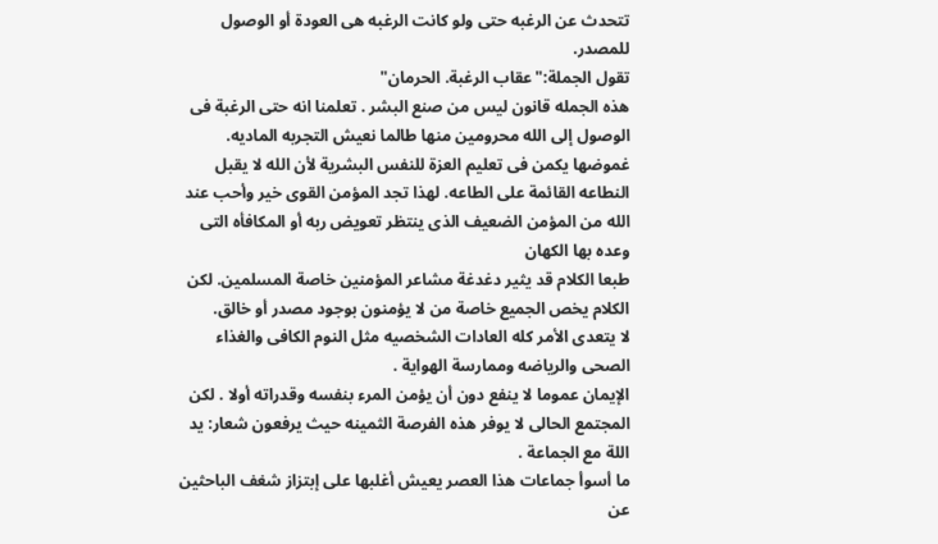تتحدث عن الرغبه حتى ولو كانت الرغبه هى العودة أو الوصول للمصدر.
تقول الجملة:"عقاب الرغبة. الحرمان"
هذه الجمله قانون ليس من صنع البشر . تعلمنا انه حتى الرغبة فى الوصول إلى الله محرومين منها طالما نعيش التجربه الماديه.
غموضها يكمن فى تعليم العزة للنفس البشرية لأن الله لا يقبل النطاعه القائمة على الطاعه. لهذا تجد المؤمن القوى خير وأحب عند الله من المؤمن الضعيف الذى ينتظر تعويض ربه أو المكافأه التى وعده بها الكهان
طبعا الكلام قد يثير دغدغة مشاعر المؤمنين خاصة المسلمين. لكن الكلام يخص الجميع خاصة من لا يؤمنون بوجود مصدر أو خالق.
لا يتعدى الأمر كله العادات الشخصيه مثل النوم الكافى والغذاء الصحى والرياضه وممارسة الهواية .
الإيمان عموما لا ينفع دون أن يؤمن المرء بنفسه وقدراته أولا . لكن المجتمع الحالى لا يوفر هذه الفرصة الثمينه حيث يرفعون شعار: يد اللة مع الجماعة .
ما أسوأ جماعات هذا العصر يعيش أغلبها على إبتزاز شغف الباحثين عن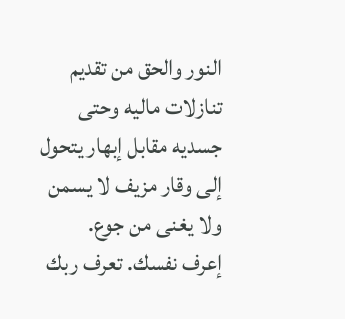النور والحق من تقديم تنازلات ماليه وحتى جسديه مقابل إبهار يتحول إلى وقار مزيف لا يسمن ولا يغنى من جوع.
إعرف نفسك. تعرف ربك